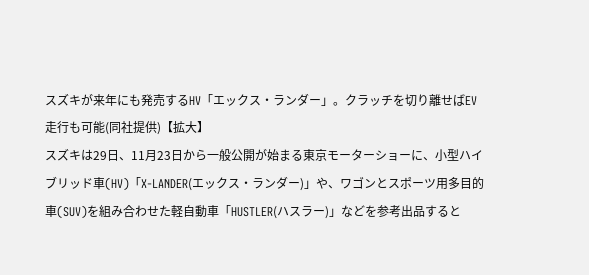スズキが来年にも発売するHV「エックス・ランダー」。クラッチを切り離せばEV走行も可能(同社提供)【拡大】
スズキは29日、11月23日から一般公開が始まる東京モーターショーに、小型ハイブリッド車(HV)「X-LANDER(エックス・ランダー)」や、ワゴンとスポーツ用多目的車(SUV)を組み合わせた軽自動車「HUSTLER(ハスラー)」などを参考出品すると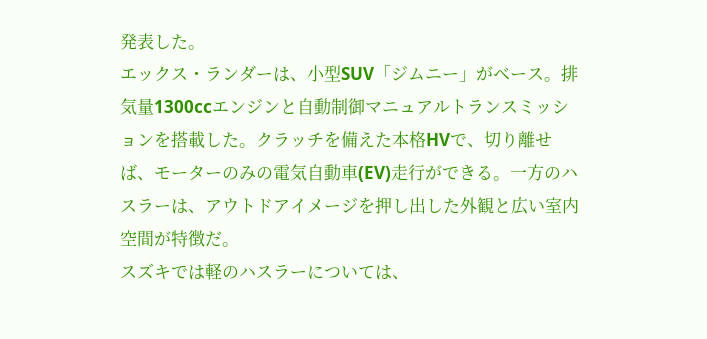発表した。
エックス・ランダーは、小型SUV「ジムニー」がベース。排気量1300ccエンジンと自動制御マニュアルトランスミッションを搭載した。クラッチを備えた本格HVで、切り離せば、モーターのみの電気自動車(EV)走行ができる。一方のハスラーは、アウトドアイメージを押し出した外観と広い室内空間が特徴だ。
スズキでは軽のハスラーについては、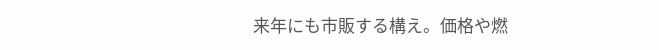来年にも市販する構え。価格や燃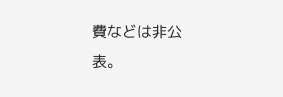費などは非公表。